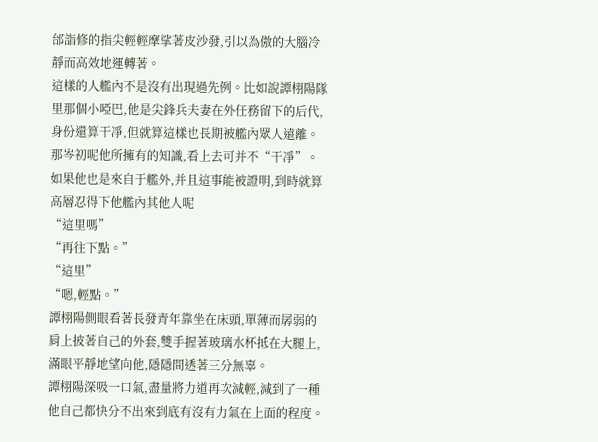邰詣修的指尖輕輕摩挲著皮沙發,引以為傲的大腦冷靜而高效地運轉著。
這樣的人艦內不是沒有出現過先例。比如說譚栩陽隊里那個小啞巴,他是尖鋒兵夫妻在外任務留下的后代,身份還算干凈,但就算這樣也長期被艦內眾人遠離。
那岑初呢他所擁有的知識,看上去可并不“干凈”。
如果他也是來自于艦外,并且這事能被證明,到時就算高層忍得下他艦內其他人呢
“這里嗎”
“再往下點。”
“這里”
“嗯,輕點。”
譚栩陽側眼看著長發青年靠坐在床頭,單薄而孱弱的肩上披著自己的外套,雙手握著玻璃水杯抵在大腿上,滿眼平靜地望向他,隱隱間透著三分無辜。
譚栩陽深吸一口氣,盡量將力道再次減輕,減到了一種他自己都快分不出來到底有沒有力氣在上面的程度。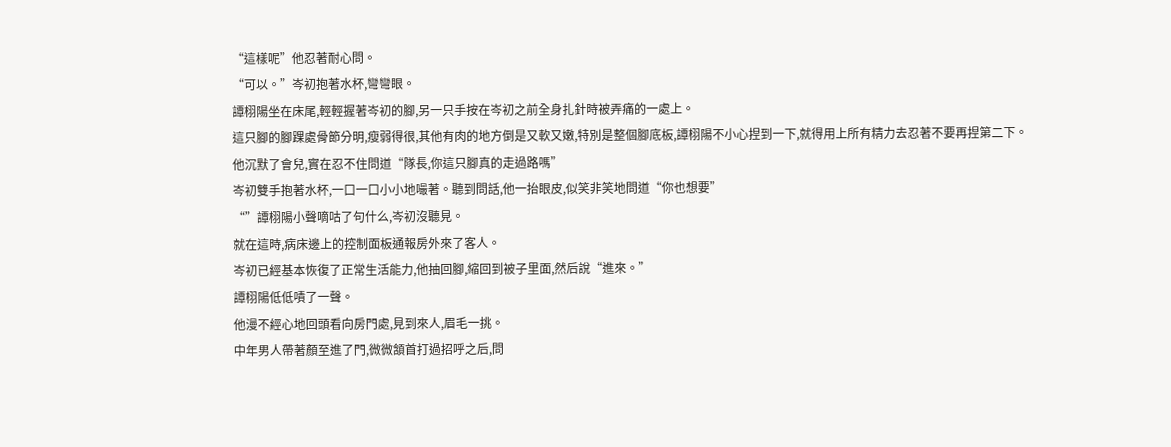“這樣呢”他忍著耐心問。
“可以。”岑初抱著水杯,彎彎眼。
譚栩陽坐在床尾,輕輕握著岑初的腳,另一只手按在岑初之前全身扎針時被弄痛的一處上。
這只腳的腳踝處骨節分明,瘦弱得很,其他有肉的地方倒是又軟又嫩,特別是整個腳底板,譚栩陽不小心捏到一下,就得用上所有精力去忍著不要再捏第二下。
他沉默了會兒,實在忍不住問道“隊長,你這只腳真的走過路嗎”
岑初雙手抱著水杯,一口一口小小地嘬著。聽到問話,他一抬眼皮,似笑非笑地問道“你也想要”
“”譚栩陽小聲嘀咕了句什么,岑初沒聽見。
就在這時,病床邊上的控制面板通報房外來了客人。
岑初已經基本恢復了正常生活能力,他抽回腳,縮回到被子里面,然后說“進來。”
譚栩陽低低嘖了一聲。
他漫不經心地回頭看向房門處,見到來人,眉毛一挑。
中年男人帶著顏至進了門,微微頷首打過招呼之后,問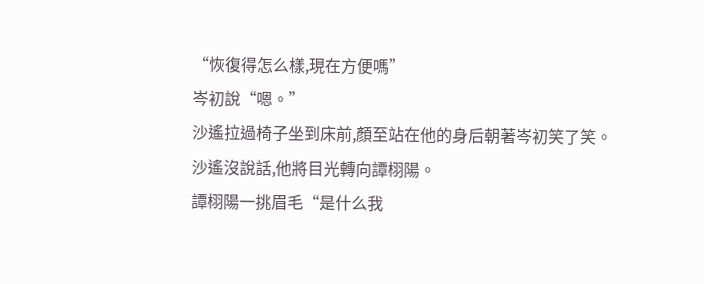“恢復得怎么樣,現在方便嗎”
岑初說“嗯。”
沙遙拉過椅子坐到床前,顏至站在他的身后朝著岑初笑了笑。
沙遙沒說話,他將目光轉向譚栩陽。
譚栩陽一挑眉毛“是什么我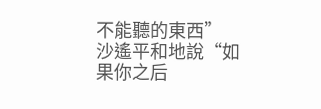不能聽的東西”
沙遙平和地說“如果你之后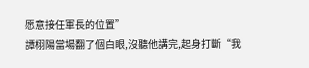愿意接任軍長的位置”
譚栩陽當場翻了個白眼,沒聽他講完,起身打斷“我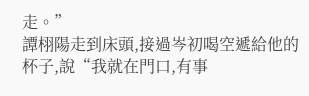走。”
譚栩陽走到床頭,接過岑初喝空遞給他的杯子,說“我就在門口,有事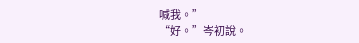喊我。”
“好。”岑初說。